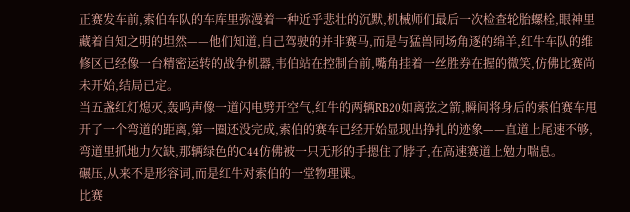正赛发车前,索伯车队的车库里弥漫着一种近乎悲壮的沉默,机械师们最后一次检查轮胎螺栓,眼神里藏着自知之明的坦然——他们知道,自己驾驶的并非赛马,而是与猛兽同场角逐的绵羊,红牛车队的维修区已经像一台精密运转的战争机器,韦伯站在控制台前,嘴角挂着一丝胜券在握的微笑,仿佛比赛尚未开始,结局已定。
当五盏红灯熄灭,轰鸣声像一道闪电劈开空气,红牛的两辆RB20如离弦之箭,瞬间将身后的索伯赛车甩开了一个弯道的距离,第一圈还没完成,索伯的赛车已经开始显现出挣扎的迹象——直道上尾速不够,弯道里抓地力欠缺,那辆绿色的C44仿佛被一只无形的手摁住了脖子,在高速赛道上勉力喘息。
碾压,从来不是形容词,而是红牛对索伯的一堂物理课。
比赛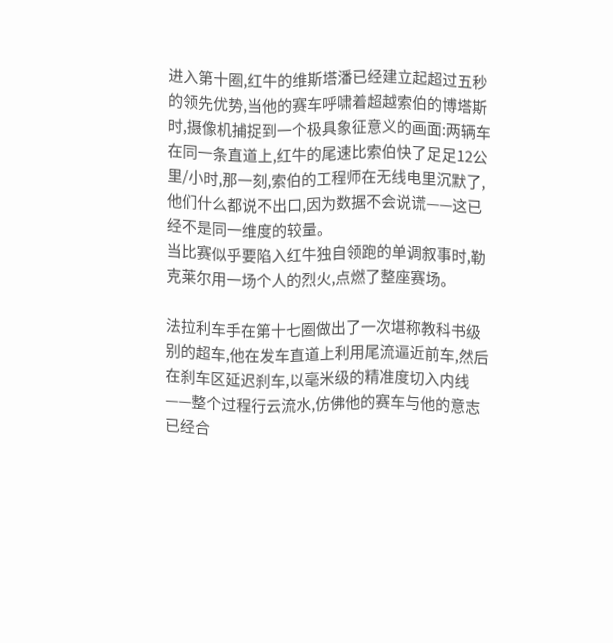进入第十圈,红牛的维斯塔潘已经建立起超过五秒的领先优势,当他的赛车呼啸着超越索伯的博塔斯时,摄像机捕捉到一个极具象征意义的画面:两辆车在同一条直道上,红牛的尾速比索伯快了足足12公里/小时,那一刻,索伯的工程师在无线电里沉默了,他们什么都说不出口,因为数据不会说谎——这已经不是同一维度的较量。
当比赛似乎要陷入红牛独自领跑的单调叙事时,勒克莱尔用一场个人的烈火,点燃了整座赛场。

法拉利车手在第十七圈做出了一次堪称教科书级别的超车,他在发车直道上利用尾流逼近前车,然后在刹车区延迟刹车,以毫米级的精准度切入内线——整个过程行云流水,仿佛他的赛车与他的意志已经合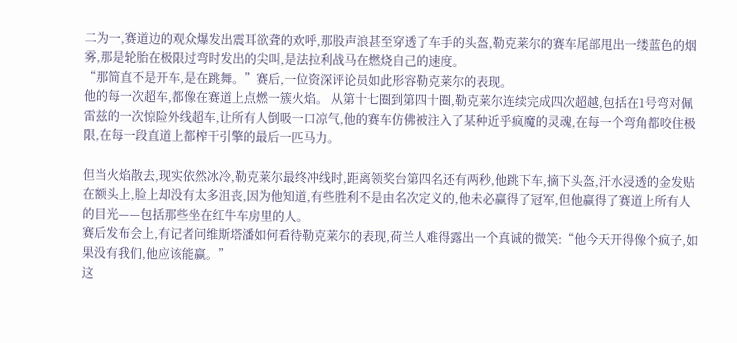二为一,赛道边的观众爆发出震耳欲聋的欢呼,那股声浪甚至穿透了车手的头盔,勒克莱尔的赛车尾部甩出一缕蓝色的烟雾,那是轮胎在极限过弯时发出的尖叫,是法拉利战马在燃烧自己的速度。
“那简直不是开车,是在跳舞。”赛后,一位资深评论员如此形容勒克莱尔的表现。
他的每一次超车,都像在赛道上点燃一簇火焰。 从第十七圈到第四十圈,勒克莱尔连续完成四次超越,包括在1号弯对佩雷兹的一次惊险外线超车,让所有人倒吸一口凉气,他的赛车仿佛被注入了某种近乎疯魔的灵魂,在每一个弯角都咬住极限,在每一段直道上都榨干引擎的最后一匹马力。

但当火焰散去,现实依然冰冷,勒克莱尔最终冲线时,距离领奖台第四名还有两秒,他跳下车,摘下头盔,汗水浸透的金发贴在额头上,脸上却没有太多沮丧,因为他知道,有些胜利不是由名次定义的,他未必赢得了冠军,但他赢得了赛道上所有人的目光——包括那些坐在红牛车房里的人。
赛后发布会上,有记者问维斯塔潘如何看待勒克莱尔的表现,荷兰人难得露出一个真诚的微笑:“他今天开得像个疯子,如果没有我们,他应该能赢。”
这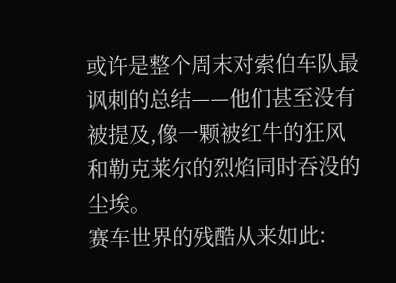或许是整个周末对索伯车队最讽刺的总结——他们甚至没有被提及,像一颗被红牛的狂风和勒克莱尔的烈焰同时吞没的尘埃。
赛车世界的残酷从来如此: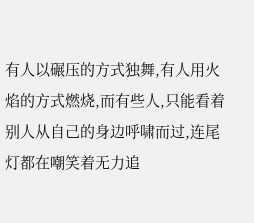有人以碾压的方式独舞,有人用火焰的方式燃烧,而有些人,只能看着别人从自己的身边呼啸而过,连尾灯都在嘲笑着无力追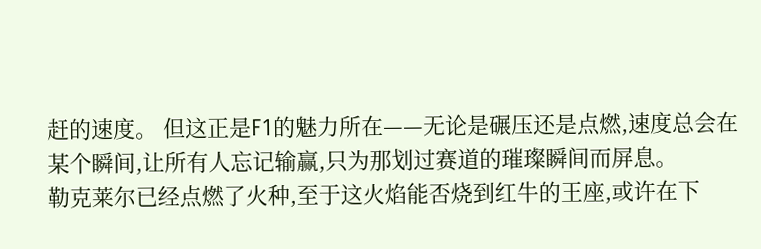赶的速度。 但这正是F1的魅力所在——无论是碾压还是点燃,速度总会在某个瞬间,让所有人忘记输赢,只为那划过赛道的璀璨瞬间而屏息。
勒克莱尔已经点燃了火种,至于这火焰能否烧到红牛的王座,或许在下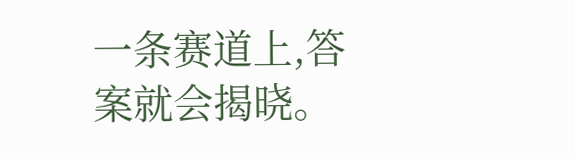一条赛道上,答案就会揭晓。